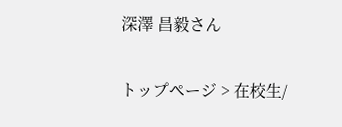深澤 昌毅さん

トップページ > 在校生/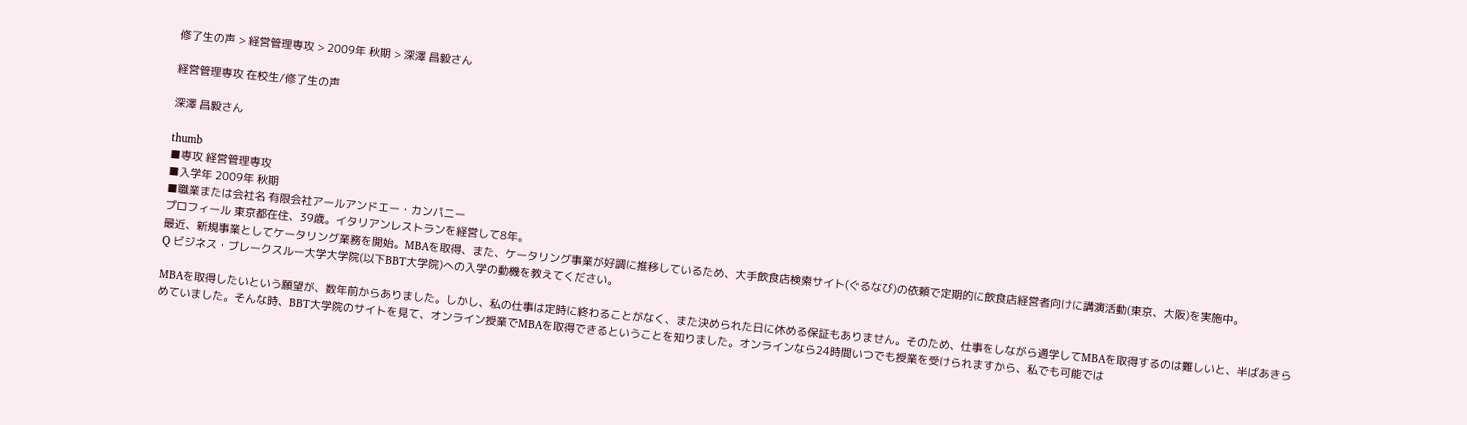修了生の声 > 経営管理専攻 > 2009年 秋期 > 深澤 昌毅さん

経営管理専攻 在校生/修了生の声

深澤 昌毅さん

thumb
■専攻 経営管理専攻
■入学年 2009年 秋期
■職業または会社名 有限会社アールアンドエー・カンパニー
プロフィール 東京都在住、39歳。イタリアンレストランを経営して8年。
最近、新規事業としてケータリング業務を開始。MBAを取得、また、ケータリング事業が好調に推移しているため、大手飲食店検索サイト(ぐるなび)の依頼で定期的に飲食店経営者向けに講演活動(東京、大阪)を実施中。
Q ビジネス・ブレークスルー大学大学院(以下BBT大学院)への入学の動機を教えてください。

MBAを取得したいという願望が、数年前からありました。しかし、私の仕事は定時に終わることがなく、また決められた日に休める保証もありません。そのため、仕事をしながら通学してMBAを取得するのは難しいと、半ばあきらめていました。そんな時、BBT大学院のサイトを見て、オンライン授業でMBAを取得できるということを知りました。オンラインなら24時間いつでも授業を受けられますから、私でも可能では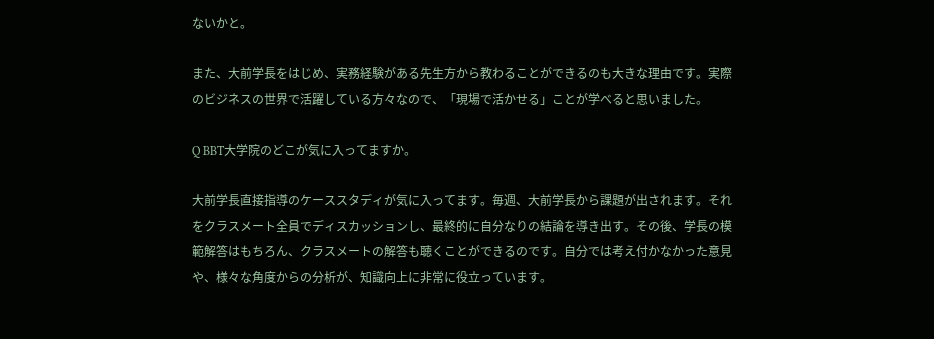ないかと。

また、大前学長をはじめ、実務経験がある先生方から教わることができるのも大きな理由です。実際のビジネスの世界で活躍している方々なので、「現場で活かせる」ことが学べると思いました。

Q BBT大学院のどこが気に入ってますか。

大前学長直接指導のケーススタディが気に入ってます。毎週、大前学長から課題が出されます。それをクラスメート全員でディスカッションし、最終的に自分なりの結論を導き出す。その後、学長の模範解答はもちろん、クラスメートの解答も聴くことができるのです。自分では考え付かなかった意見や、様々な角度からの分析が、知識向上に非常に役立っています。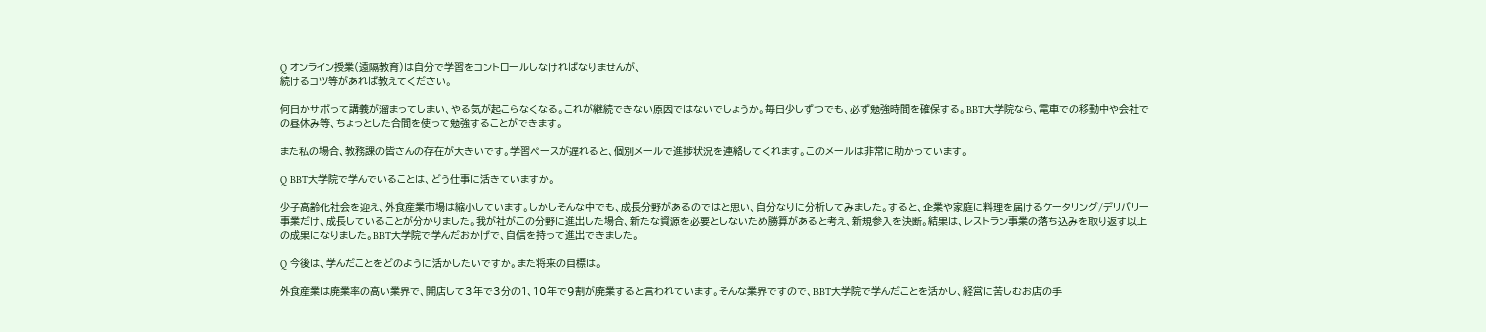Q オンライン授業(遠隔教育)は自分で学習をコントロールしなければなりませんが、
続けるコツ等があれば教えてください。

何日かサボって講義が溜まってしまい、やる気が起こらなくなる。これが継続できない原因ではないでしょうか。毎日少しずつでも、必ず勉強時間を確保する。BBT大学院なら、電車での移動中や会社での昼休み等、ちょっとした合間を使って勉強することができます。

また私の場合、教務課の皆さんの存在が大きいです。学習ペースが遅れると、個別メールで進捗状況を連絡してくれます。このメールは非常に助かっています。

Q BBT大学院で学んでいることは、どう仕事に活きていますか。

少子高齢化社会を迎え、外食産業市場は縮小しています。しかしそんな中でも、成長分野があるのではと思い、自分なりに分析してみました。すると、企業や家庭に料理を届けるケータリング/デリバリー事業だけ、成長していることが分かりました。我が社がこの分野に進出した場合、新たな資源を必要としないため勝算があると考え、新規参入を決断。結果は、レストラン事業の落ち込みを取り返す以上の成果になりました。BBT大学院で学んだおかげで、自信を持って進出できました。

Q 今後は、学んだことをどのように活かしたいですか。また将来の目標は。

外食産業は廃業率の高い業界で、開店して3年で3分の1、10年で9割が廃業すると言われています。そんな業界ですので、BBT大学院で学んだことを活かし、経営に苦しむお店の手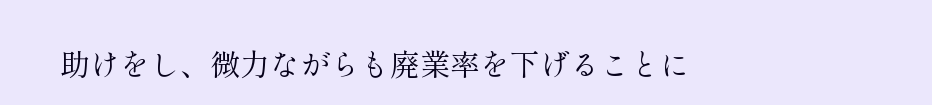助けをし、微力ながらも廃業率を下げることに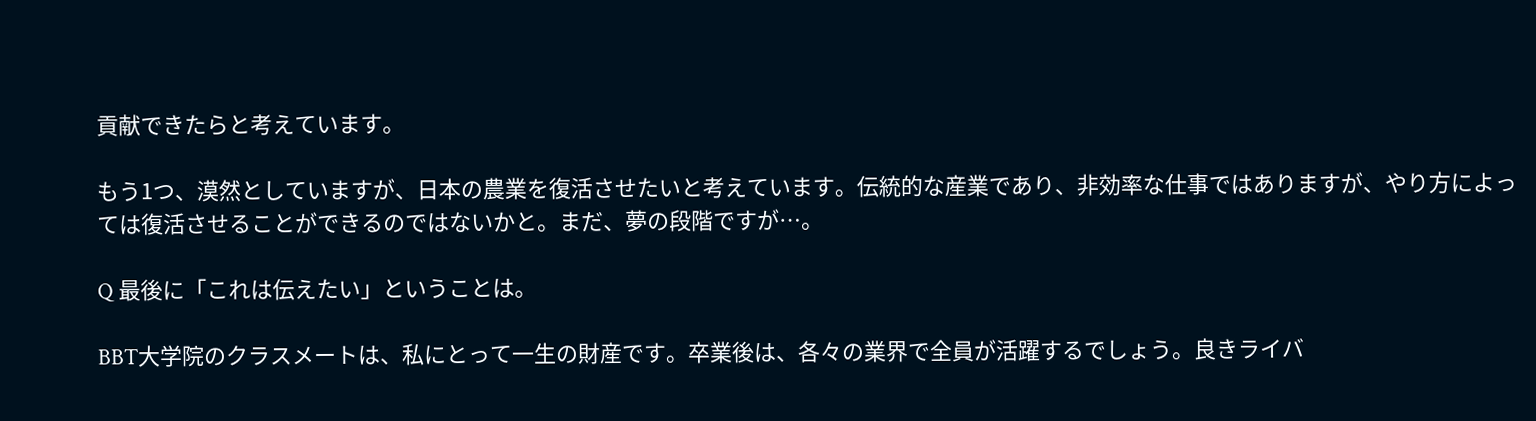貢献できたらと考えています。

もう1つ、漠然としていますが、日本の農業を復活させたいと考えています。伝統的な産業であり、非効率な仕事ではありますが、やり方によっては復活させることができるのではないかと。まだ、夢の段階ですが…。

Q 最後に「これは伝えたい」ということは。

BBT大学院のクラスメートは、私にとって一生の財産です。卒業後は、各々の業界で全員が活躍するでしょう。良きライバ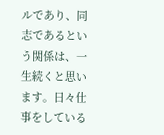ルであり、同志であるという関係は、一生続くと思います。日々仕事をしている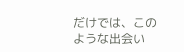だけでは、このような出会い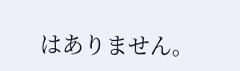はありません。